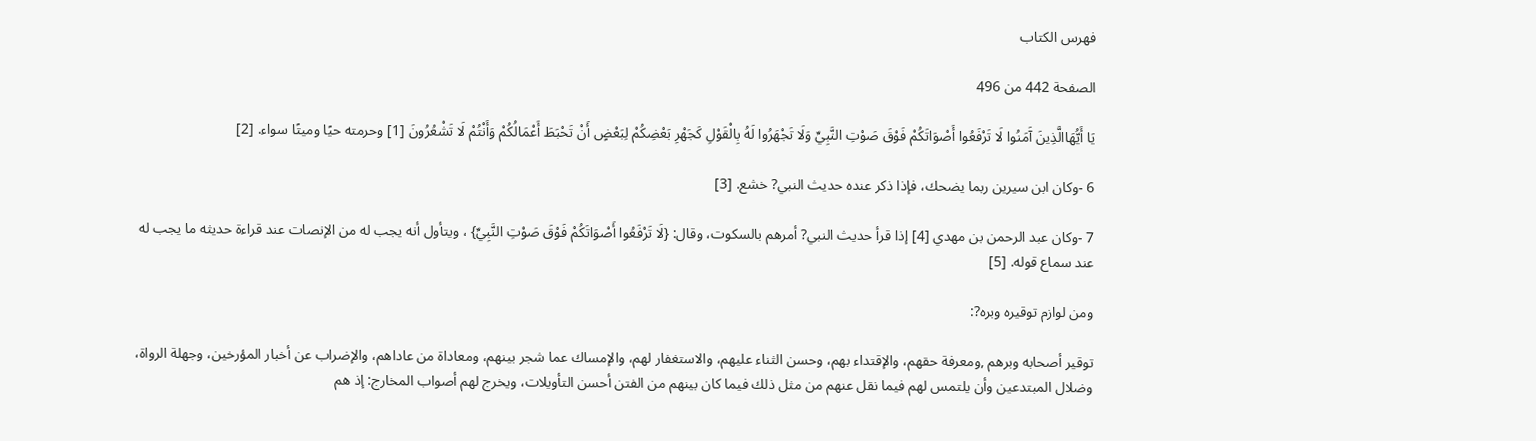فهرس الكتاب

الصفحة 442 من 496

يَا أَيُّهَاالَّذِينَ آَمَنُوا لَا تَرْفَعُوا أَصْوَاتَكُمْ فَوْقَ صَوْتِ النَّبِيِّ وَلَا تَجْهَرُوا لَهُ بِالْقَوْلِ كَجَهْرِ بَعْضِكُمْ لِبَعْضٍ أَنْ تَحْبَطَ أَعْمَالُكُمْ وَأَنْتُمْ لَا تَشْعُرُونَ [1] وحرمته حيًا وميتًا سواء. [2]

6 -وكان ابن سيرين ربما يضحك، فإذا ذكر عنده حديث النبي? خشع. [3]

7 -وكان عبد الرحمن بن مهدي [4] إذا قرأ حديث النبي? أمرهم بالسكوت، وقال: {لَا تَرْفَعُوا أَصْوَاتَكُمْ فَوْقَ صَوْتِ النَّبِيِّ} ، ويتأول أنه يجب له من الإنصات عند قراءة حديثه ما يجب له عند سماع قوله. [5]

ومن لوازم توقيره وبره?:

توقير أصحابه وبرهم ,ومعرفة حقهم، والإقتداء بهم، وحسن الثناء عليهم، والاستغفار لهم، والإمساك عما شجر بينهم، ومعاداة من عاداهم، والإضراب عن أخبار المؤرخين، وجهلة الرواة، وضلال المبتدعين وأن يلتمس لهم فيما نقل عنهم من مثل ذلك فيما كان بينهم من الفتن أحسن التأويلات، ويخرج لهم أصواب المخارج: إذ هم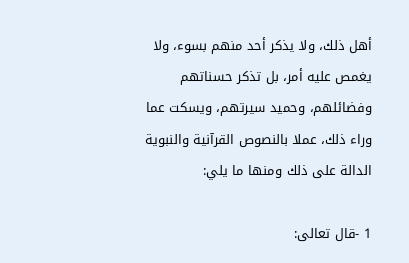أهل ذلك، ولا يذكر أحد منهم بسوء، ولا يغمص عليه أمر، بل تذكر حسناتهم وفضائلهم، وحميد سيرتهم، ويسكت عما وراء ذلك، عملا بالنصوص القرآنية والنبوية الدالة على ذلك ومنها ما يلي:

1 -قال تعالى: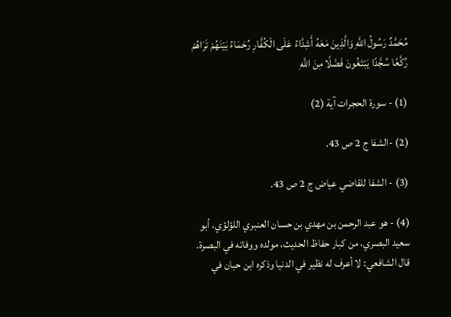مُحَمَّدٌ رَسُولُ اللَّهِ وَالَّذِينَ مَعَهُ أَشِدَّاءُ عَلَى الْكُفَّارِ رُحَمَاءُ بَيْنَهُمْ تَرَاهُمْ رُكَّعًا سُجَّدًا يَبْتَغُونَ فَضْلًا مِنَ اللَّهِ

(1) - سورة الحجرات آية (2)

(2) -الشفا ج 2 ص 43.

(3) - الشفا للقاضي عياض ج 2 ص 43.

(4) - هو عبد الرحمن بن مهدي بن حسان العنبري اللؤلؤي، أبو سعيد البصري، من كبار حفاظ الحديث، مولده ووفاته في البصرة. قال الشافعي: لا أعرف له نظير في الدنيا وذكره ابن حبان في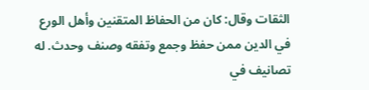الثقات وقال: كان من الحفاظ المتقنين وأهل الورع في الدين ممن حفظ وجمع وتفقه وصنف وحدث. له تصانيف في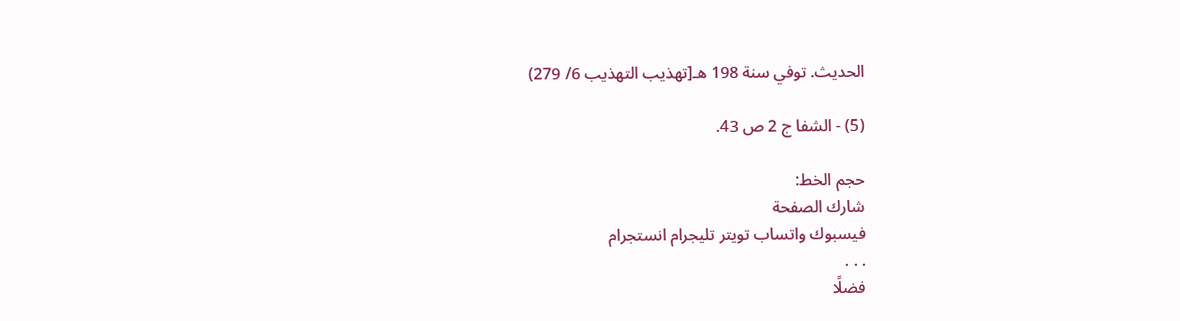الحديث. توفي سنة 198 هـ[تهذيب التهذيب 6/ 279)

(5) - الشفا ج 2 ص 43.

حجم الخط:
شارك الصفحة
فيسبوك واتساب تويتر تليجرام انستجرام
. . .
فضلًا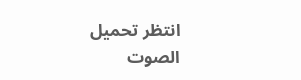انتظر تحميل الصوت